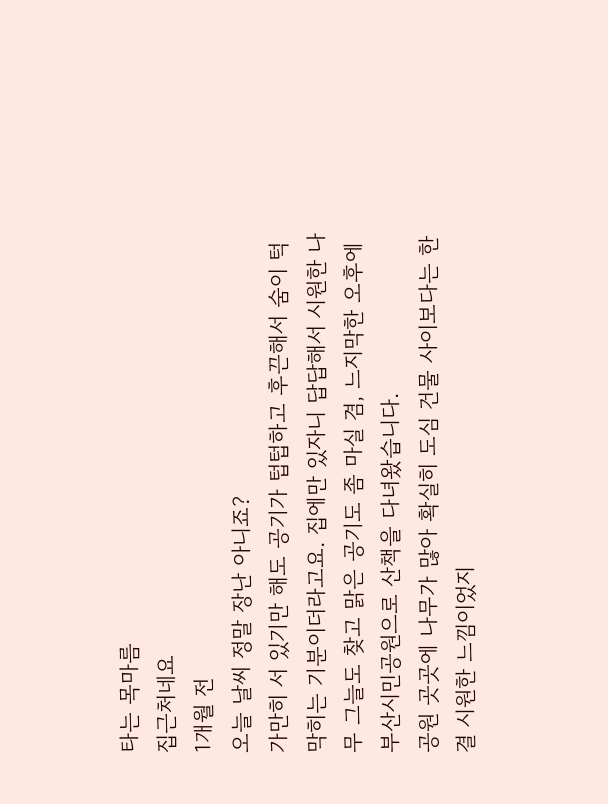타는 목마름
집근처네요
1개월 전
오늘 날씨 정말 장난 아니죠?
가만히 서 있기만 해도 공기가 텁텁하고 후끈해서 숨이 턱 막히는 기분이더라고요. 집에만 있자니 답답해서 시원한 나무 그늘도 찾고 맑은 공기도 좀 마실 겸, 느지막한 오후에 부산시민공원으로 산책을 다녀왔습니다.
공원 곳곳에 나무가 많아 확실히 도심 건물 사이보다는 한결 시원한 느낌이었지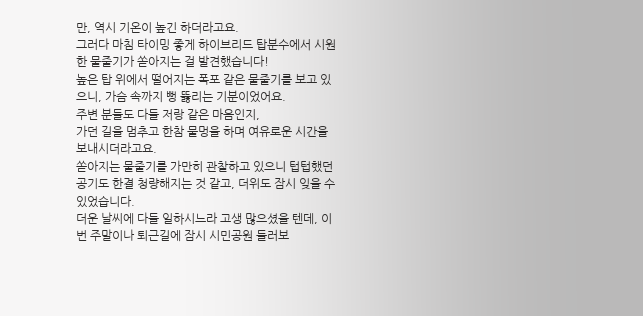만, 역시 기온이 높긴 하더라고요.
그러다 마침 타이밍 좋게 하이브리드 탑분수에서 시원한 물줄기가 쏟아지는 걸 발견했습니다!
높은 탑 위에서 떨어지는 폭포 같은 물줄기를 보고 있으니, 가슴 속까지 뻥 뚫리는 기분이었어요.
주변 분들도 다들 저랑 같은 마음인지,
가던 길을 멈추고 한참 물멍을 하며 여유로운 시간을 보내시더라고요.
쏟아지는 물줄기를 가만히 관찰하고 있으니 텁텁했던 공기도 한결 청량해지는 것 같고, 더위도 잠시 잊을 수 있었습니다.
더운 날씨에 다들 일하시느라 고생 많으셨을 텐데, 이번 주말이나 퇴근길에 잠시 시민공원 들러보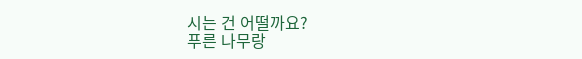시는 건 어떨까요?
푸른 나무랑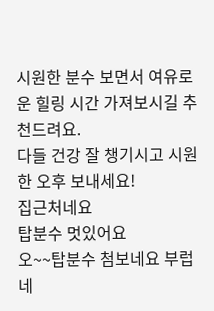시원한 분수 보면서 여유로운 힐링 시간 가져보시길 추천드려요.
다들 건강 잘 챙기시고 시원한 오후 보내세요!
집근처네요
탑분수 멋있어요
오~~탑분수 첨보네요 부럽네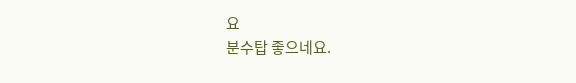요
분수탑 좋으네요.